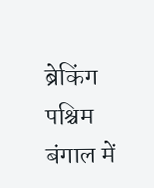ब्रेकिंग
पश्चिम बंगाल में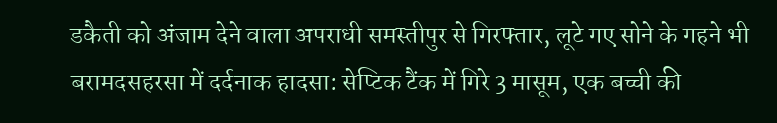डकैती को अंजाम देने वाला अपराधी समस्तीपुर से गिरफ्तार, लूटे गए सोने के गहने भी बरामदसहरसा में दर्दनाक हादसा: सेप्टिक टैंक में गिरे 3 मासूम, एक बच्ची की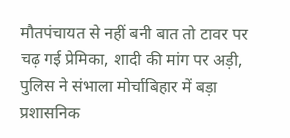मौतपंचायत से नहीं बनी बात तो टावर पर चढ़ गई प्रेमिका, शादी की मांग पर अड़ी, पुलिस ने संभाला मोर्चाबिहार में बड़ा प्रशासनिक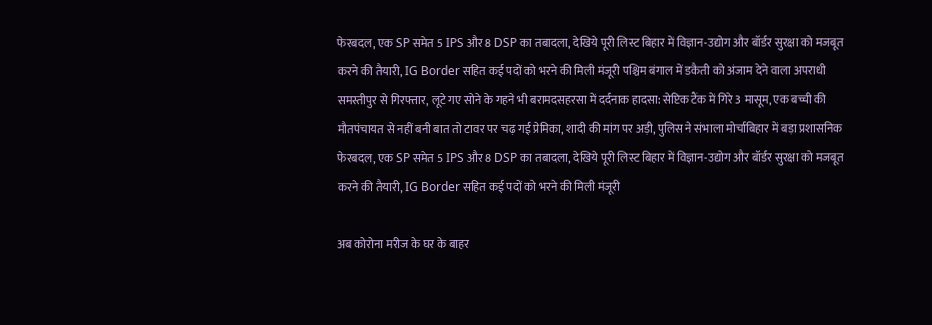फेरबदल, एक SP समेत 5 IPS और 8 DSP का तबादला, देखिये पूरी लिस्ट बिहार में विज्ञान-उद्योग और बॉर्डर सुरक्षा को मजबूत करने की तैयारी, IG Border सहित कई पदों को भरने की मिली मंजूरी पश्चिम बंगाल में डकैती को अंजाम देने वाला अपराधी समस्तीपुर से गिरफ्तार, लूटे गए सोने के गहने भी बरामदसहरसा में दर्दनाक हादसा: सेप्टिक टैंक में गिरे 3 मासूम, एक बच्ची की मौतपंचायत से नहीं बनी बात तो टावर पर चढ़ गई प्रेमिका, शादी की मांग पर अड़ी, पुलिस ने संभाला मोर्चाबिहार में बड़ा प्रशासनिक फेरबदल, एक SP समेत 5 IPS और 8 DSP का तबादला, देखिये पूरी लिस्ट बिहार में विज्ञान-उद्योग और बॉर्डर सुरक्षा को मजबूत करने की तैयारी, IG Border सहित कई पदों को भरने की मिली मंजूरी

अब कोरोना मरीज के घर के बाहर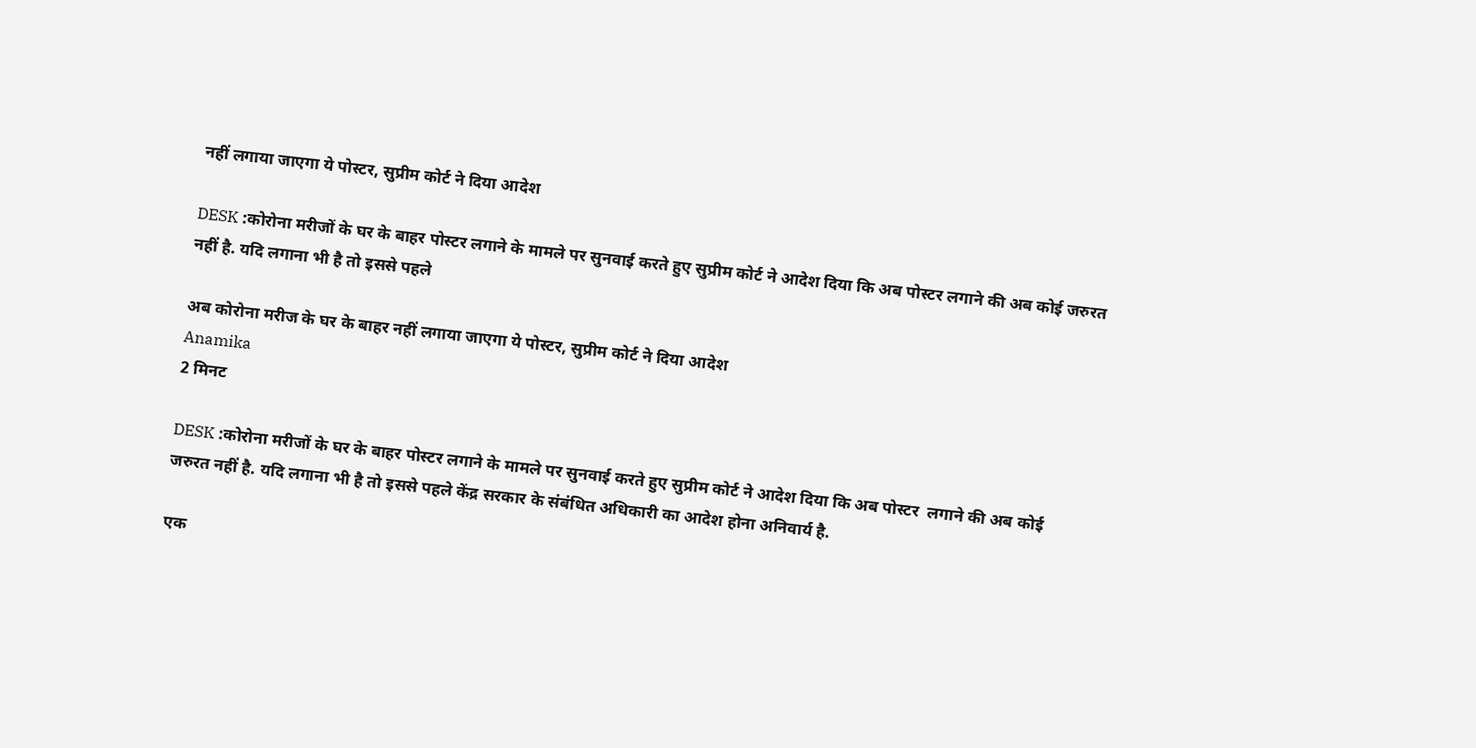नहीं लगाया जाएगा ये पोस्टर, सुप्रीम कोर्ट ने दिया आदेश

DESK :कोरोना मरीजों के घर के बाहर पोस्टर लगाने के मामले पर सुनवाई करते हुए सुप्रीम कोर्ट ने आदेश दिया कि अब पोस्टर लगाने की अब कोई जरुरत नहीं है. यदि लगाना भी है तो इससे पहले

अब कोरोना मरीज के घर के बाहर नहीं लगाया जाएगा ये पोस्टर, सुप्रीम कोर्ट ने दिया आदेश
Anamika
2 मिनट

DESK :कोरोना मरीजों के घर के बाहर पोस्टर लगाने के मामले पर सुनवाई करते हुए सुप्रीम कोर्ट ने आदेश दिया कि अब पोस्टर  लगाने की अब कोई जरुरत नहीं है. यदि लगाना भी है तो इससे पहले केंद्र सरकार के संबंधित अधिकारी का आदेश होना अनिवार्य है.

एक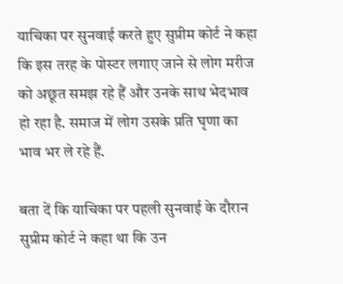याचिका पर सुनवाई करते हुए सुप्रीम कोर्ट ने कहा कि इस तरह के पोस्टर लगाए जाने से लोग मरीज को अछूत समझ रहे हैं और उनके साथ भेदभाव हो रहा है. समाज में लोग उसके प्रति घृणा का भाव भर ले रहे हैं.

बता दें कि याचिका पर पहली सुनवाई के दौरान सुप्रीम कोर्ट ने कहा था कि उन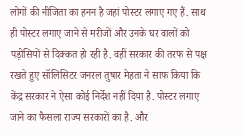लोगों की नीजिता का हनन है जहां पोस्टर लगाए गए हैं. साथ ही पोस्टर लगाए जाने से मरीजों और उनके घर वालों को पड़ोसियों से दिक्कत हो रही है. वहीं सरकार की तरफ से पक्ष रखते हुए सॉलिसिटर जनरल तुषार मेहता ने साफ किया कि केंद्र सरकार ने ऐसा कोई निर्देश नहीं दिया है. पोस्टर लगाए जाने का फैसला राज्य सरकारों का है. और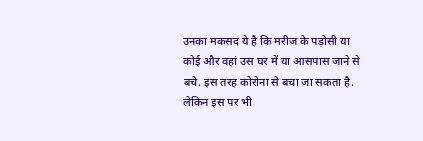उनका मकसद ये है कि मरीज के पड़ोसी या कोई और वहां उस घर में या आसपास जाने से बचे. इस तरह कोरोना से बचा जा सकता है. लेकिन इस पर भी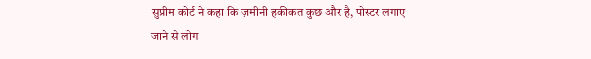सुप्रीम कोर्ट ने कहा कि ज़मीनी हकीकत कुछ और है, पोस्टर लगाए जाने से लोग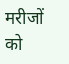मरीजों को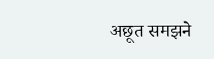अछूत समझने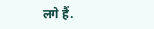लगे हैं.